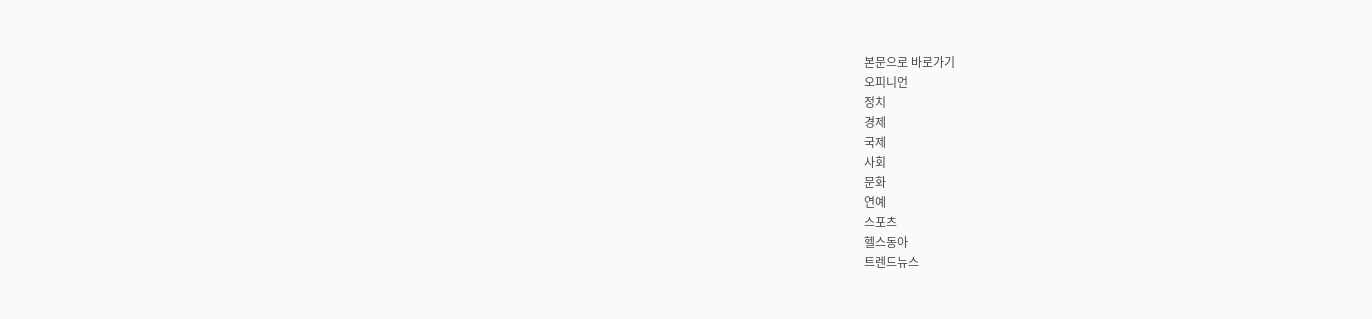본문으로 바로가기
오피니언
정치
경제
국제
사회
문화
연예
스포츠
헬스동아
트렌드뉴스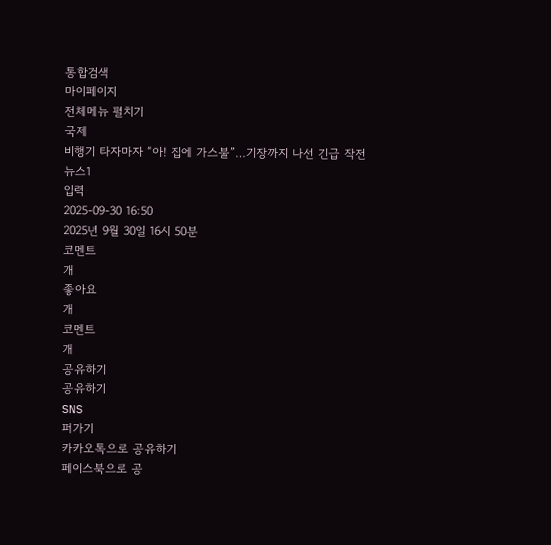통합검색
마이페이지
전체메뉴 펼치기
국제
비행기 타자마자 “아! 집에 가스불”…기장까지 나선 긴급 작전
뉴스1
입력
2025-09-30 16:50
2025년 9월 30일 16시 50분
코멘트
개
좋아요
개
코멘트
개
공유하기
공유하기
SNS
퍼가기
카카오톡으로 공유하기
페이스북으로 공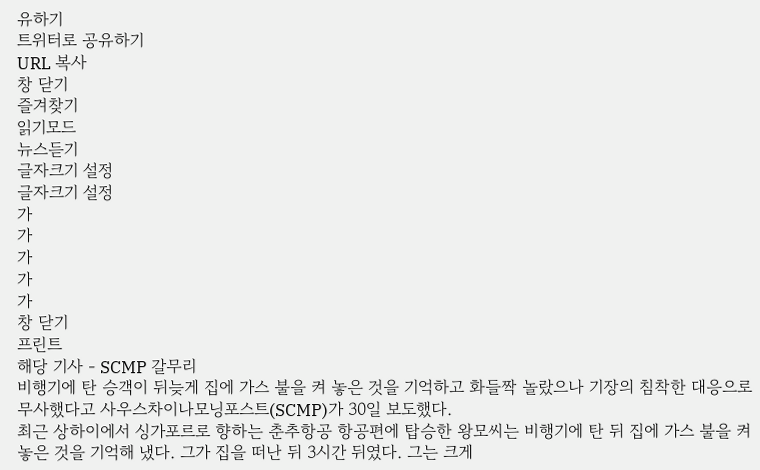유하기
트위터로 공유하기
URL 복사
창 닫기
즐겨찾기
읽기모드
뉴스듣기
글자크기 설정
글자크기 설정
가
가
가
가
가
창 닫기
프린트
해당 기사 - SCMP 갈무리
비행기에 탄 승객이 뒤늦게 집에 가스 불을 켜 놓은 것을 기억하고 화들짝 놀랐으나 기장의 침착한 대응으로 무사했다고 사우스차이나모닝포스트(SCMP)가 30일 보도했다.
최근 상하이에서 싱가포르로 향하는 춘추항공 항공편에 탑승한 왕모씨는 비행기에 탄 뒤 집에 가스 불을 켜 놓은 것을 기억해 냈다. 그가 집을 떠난 뒤 3시간 뒤였다. 그는 크게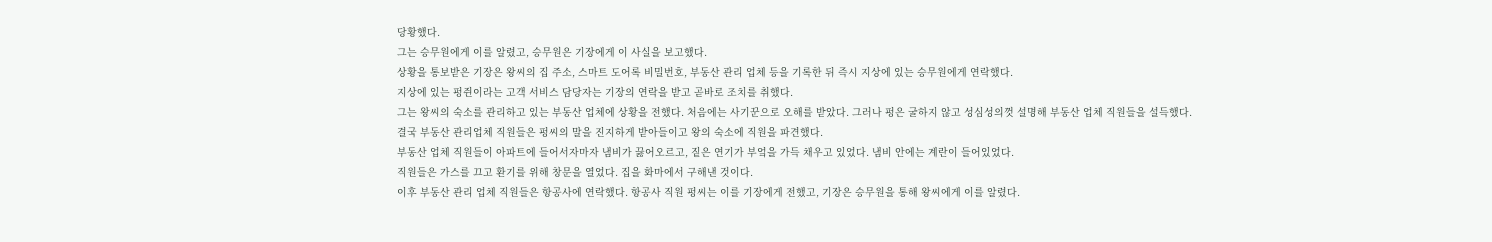당황했다.
그는 승무원에게 이를 알렸고, 승무원은 기장에게 이 사실을 보고했다.
상황을 통보받은 기장은 왕씨의 집 주소, 스마트 도어록 비밀번호, 부동산 관리 업체 등을 기록한 뒤 즉시 지상에 있는 승무원에게 연락했다.
지상에 있는 펑쥔이라는 고객 서비스 담당자는 기장의 연락을 받고 곧바로 조치를 취했다.
그는 왕씨의 숙소를 관리하고 있는 부동산 업체에 상황을 전했다. 처음에는 사기꾼으로 오해를 받았다. 그러나 펑은 굴하지 않고 성심성의껏 설명해 부동산 업체 직원들을 설득했다.
결국 부동산 관리업체 직원들은 펑씨의 말을 진지하게 받아들이고 왕의 숙소에 직원을 파견했다.
부동산 업체 직원들이 아파트에 들어서자마자 냄비가 끓어오르고, 짙은 연기가 부엌을 가득 채우고 있었다. 냄비 안에는 계란이 들어있었다.
직원들은 가스를 끄고 환기를 위해 창문을 열었다. 집을 화마에서 구해낸 것이다.
이후 부동산 관리 업체 직원들은 항공사에 연락했다. 항공사 직원 펑씨는 이를 기장에게 전했고, 기장은 승무원을 통해 왕씨에게 이를 알렸다.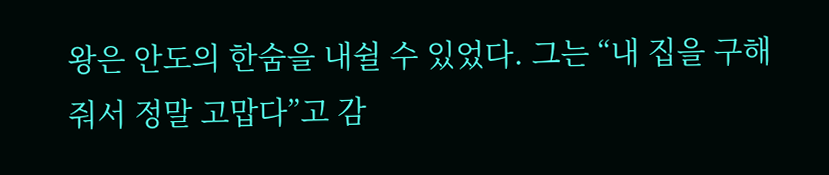왕은 안도의 한숨을 내쉴 수 있었다. 그는 “내 집을 구해줘서 정말 고맙다”고 감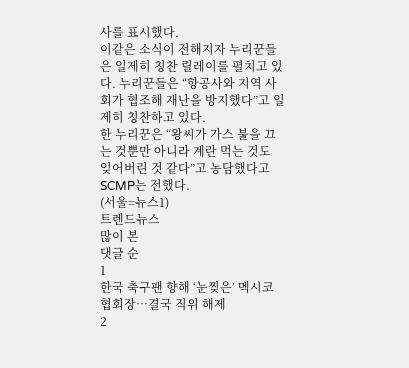사를 표시했다.
이같은 소식이 전해지자 누리꾼들은 일제히 칭찬 릴레이를 펼치고 있다. 누리꾼들은 “항공사와 지역 사회가 협조해 재난을 방지했다”고 일제히 칭찬하고 있다.
한 누리꾼은 “왕씨가 가스 불을 끄는 것뿐만 아니라 계란 먹는 것도 잊어버린 것 같다”고 농담했다고 SCMP는 전했다.
(서울=뉴스1)
트렌드뉴스
많이 본
댓글 순
1
한국 축구팬 향해 ‘눈찢은’ 멕시코 협회장…결국 직위 해제
2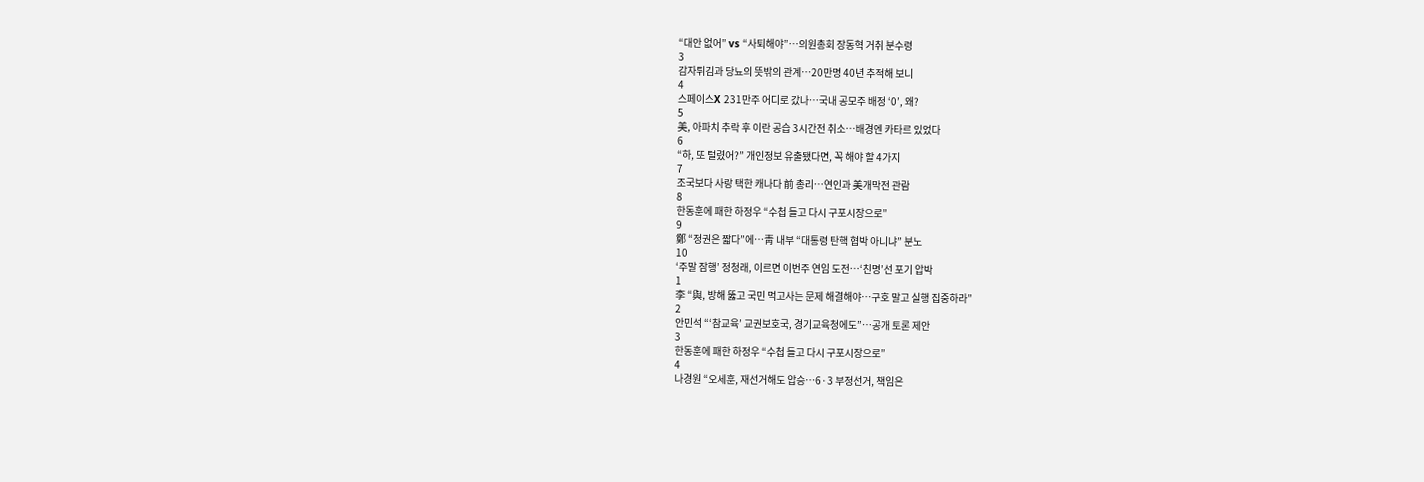“대안 없어” vs “사퇴해야”…의원총회 장동혁 거취 분수령
3
감자튀김과 당뇨의 뜻밖의 관계…20만명 40년 추적해 보니
4
스페이스X 231만주 어디로 갔나…국내 공모주 배정 ‘0’, 왜?
5
美, 아파치 추락 후 이란 공습 3시간전 취소…배경엔 카타르 있었다
6
“하, 또 털렸어?” 개인정보 유출됐다면, 꼭 해야 할 4가지
7
조국보다 사랑 택한 캐나다 前 총리…연인과 美개막전 관람
8
한동훈에 패한 하정우 “수첩 들고 다시 구포시장으로”
9
鄭 “정권은 짧다”에…靑 내부 “대통령 탄핵 협박 아니냐” 분노
10
‘주말 잠행’ 정청래, 이르면 이번주 연임 도전…‘친명’선 포기 압박
1
李 “與, 방해 뚫고 국민 먹고사는 문제 해결해야…구호 말고 실행 집중하라”
2
안민석 “‘참교육’ 교권보호국, 경기교육청에도”…공개 토론 제안
3
한동훈에 패한 하정우 “수첩 들고 다시 구포시장으로”
4
나경원 “오세훈, 재선거해도 압승…6·3 부정선거, 책임은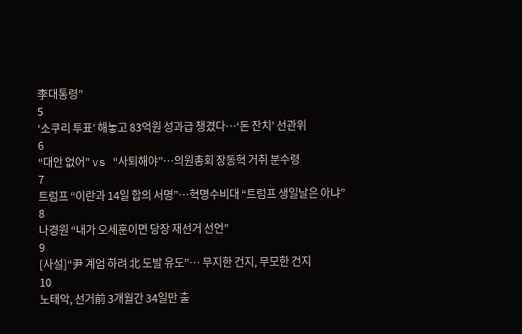李대통령”
5
‘소쿠리 투표’ 해놓고 83억원 성과급 챙겼다…‘돈 잔치’ 선관위
6
“대안 없어” vs “사퇴해야”…의원총회 장동혁 거취 분수령
7
트럼프 “이란과 14일 합의 서명”…혁명수비대 “트럼프 생일날은 아냐”
8
나경원 “내가 오세훈이면 당장 재선거 선언”
9
[사설]“尹 계엄 하려 北 도발 유도”… 무지한 건지, 무모한 건지
10
노태악, 선거前 3개월간 34일만 출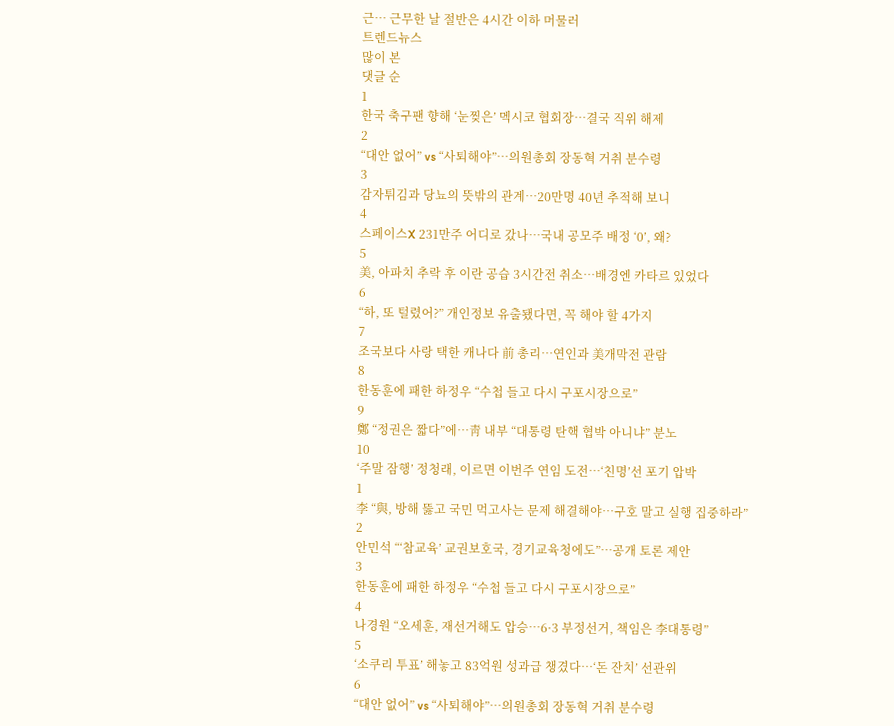근… 근무한 날 절반은 4시간 이하 머물러
트렌드뉴스
많이 본
댓글 순
1
한국 축구팬 향해 ‘눈찢은’ 멕시코 협회장…결국 직위 해제
2
“대안 없어” vs “사퇴해야”…의원총회 장동혁 거취 분수령
3
감자튀김과 당뇨의 뜻밖의 관계…20만명 40년 추적해 보니
4
스페이스X 231만주 어디로 갔나…국내 공모주 배정 ‘0’, 왜?
5
美, 아파치 추락 후 이란 공습 3시간전 취소…배경엔 카타르 있었다
6
“하, 또 털렸어?” 개인정보 유출됐다면, 꼭 해야 할 4가지
7
조국보다 사랑 택한 캐나다 前 총리…연인과 美개막전 관람
8
한동훈에 패한 하정우 “수첩 들고 다시 구포시장으로”
9
鄭 “정권은 짧다”에…靑 내부 “대통령 탄핵 협박 아니냐” 분노
10
‘주말 잠행’ 정청래, 이르면 이번주 연임 도전…‘친명’선 포기 압박
1
李 “與, 방해 뚫고 국민 먹고사는 문제 해결해야…구호 말고 실행 집중하라”
2
안민석 “‘참교육’ 교권보호국, 경기교육청에도”…공개 토론 제안
3
한동훈에 패한 하정우 “수첩 들고 다시 구포시장으로”
4
나경원 “오세훈, 재선거해도 압승…6·3 부정선거, 책임은 李대통령”
5
‘소쿠리 투표’ 해놓고 83억원 성과급 챙겼다…‘돈 잔치’ 선관위
6
“대안 없어” vs “사퇴해야”…의원총회 장동혁 거취 분수령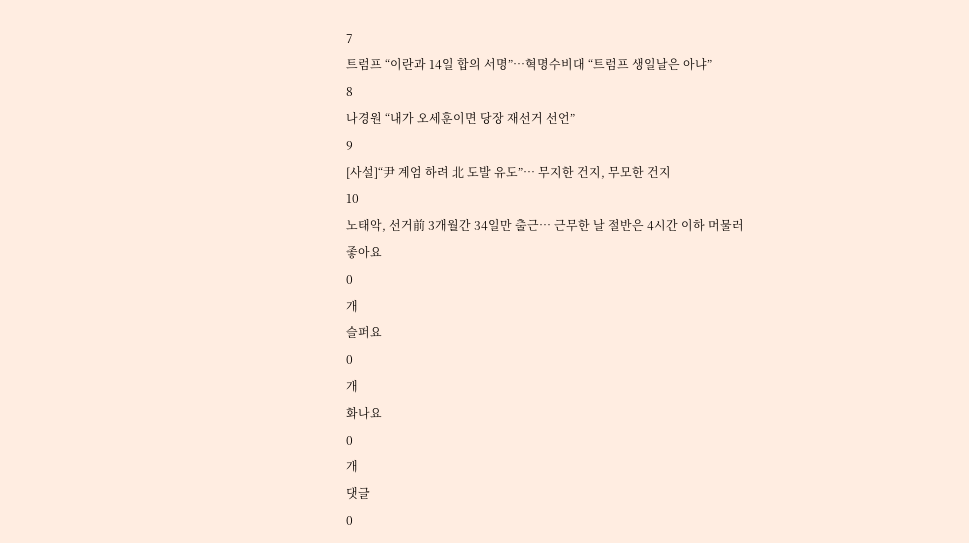7
트럼프 “이란과 14일 합의 서명”…혁명수비대 “트럼프 생일날은 아냐”
8
나경원 “내가 오세훈이면 당장 재선거 선언”
9
[사설]“尹 계엄 하려 北 도발 유도”… 무지한 건지, 무모한 건지
10
노태악, 선거前 3개월간 34일만 출근… 근무한 날 절반은 4시간 이하 머물러
좋아요
0
개
슬퍼요
0
개
화나요
0
개
댓글
0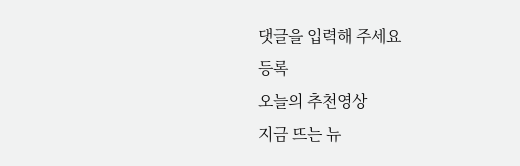댓글을 입력해 주세요
등록
오늘의 추천영상
지금 뜨는 뉴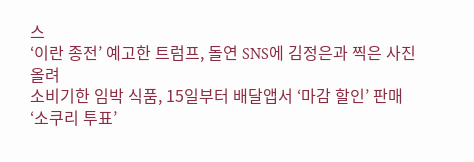스
‘이란 종전’ 예고한 트럼프, 돌연 SNS에 김정은과 찍은 사진 올려
소비기한 임박 식품, 15일부터 배달앱서 ‘마감 할인’ 판매
‘소쿠리 투표’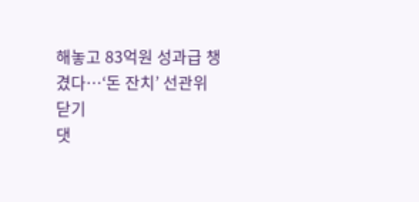해놓고 83억원 성과급 챙겼다…‘돈 잔치’ 선관위
닫기
댓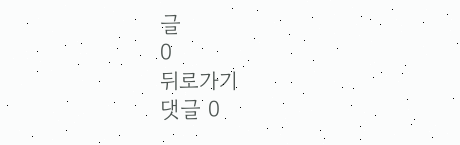글
0
뒤로가기
댓글 0